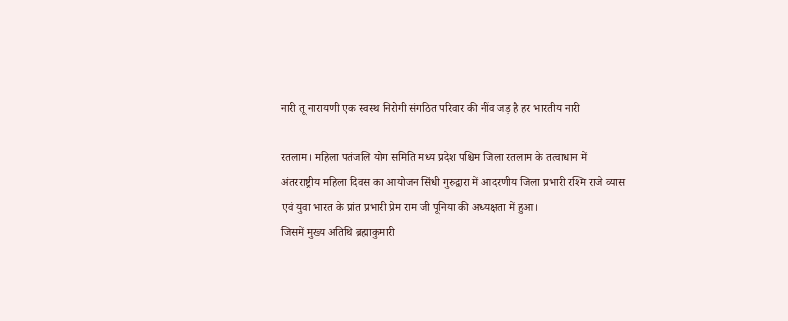नारी तू नारायणी एक स्वस्थ निरोगी संगठित परिवार की नींव जड़ है हर भारतीय नारी

रतलाम। महिला पतंजलि योग समिति मध्य प्रदेश पश्चिम जिला रतलाम के तत्वाधान में अंतरराष्ट्रीय महिला दिवस का आयोजन सिंधी गुरुद्वारा में आदरणीय जिला प्रभारी रश्मि राजे व्यास एवं युवा भारत के प्रांत प्रभारी प्रेम राम जी पूनिया की अध्यक्षता में हुआ।
जिसमें मुख्य अतिथि ब्रह्माकुमारी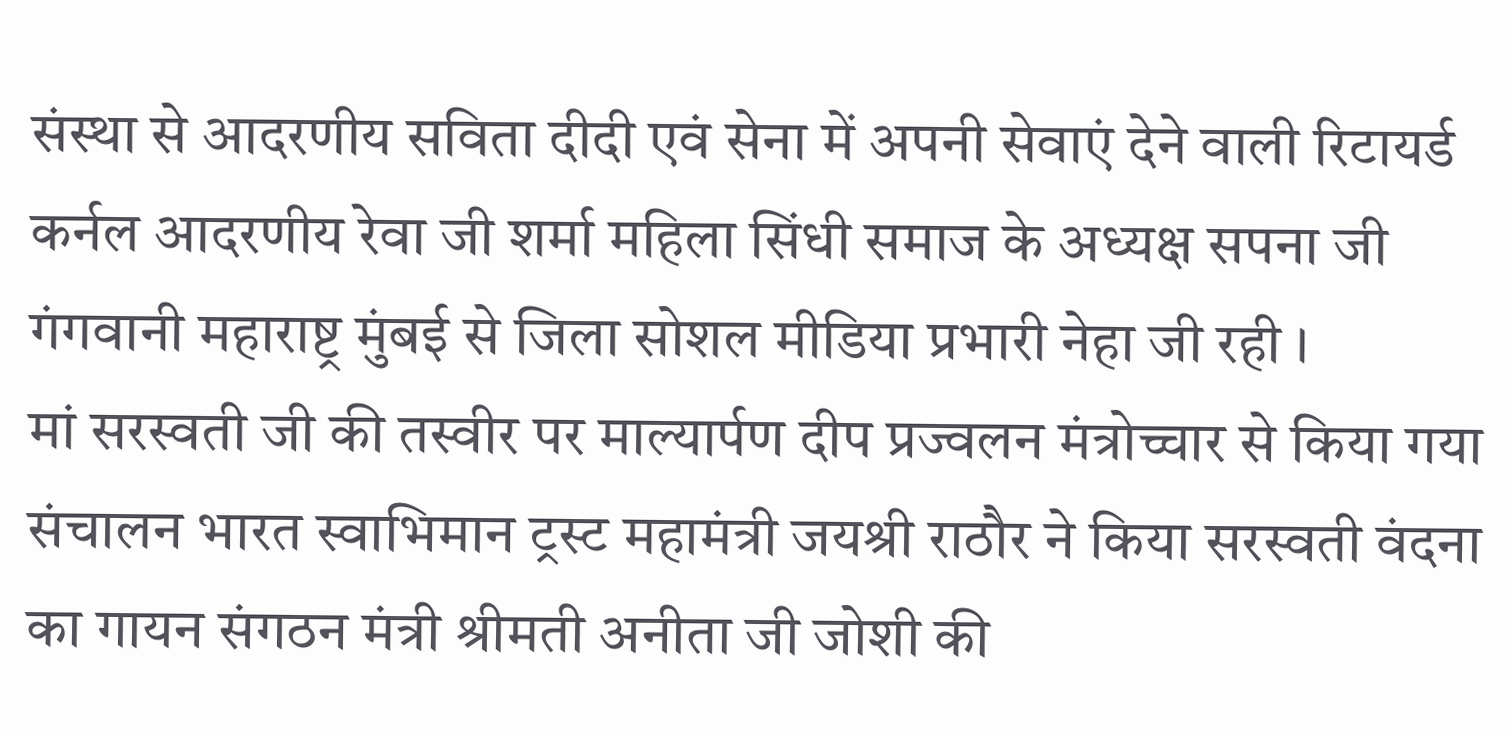संस्था से आदरणीय सविता दीदी एवं सेना में अपनी सेवाएं देने वाली रिटायर्ड कर्नल आदरणीय रेवा जी शर्मा महिला सिंधी समाज के अध्यक्ष सपना जी गंगवानी महाराष्ट्र मुंबई से जिला सोशल मीडिया प्रभारी नेहा जी रही ।
मां सरस्वती जी की तस्वीर पर माल्यार्पण दीप प्रज्वलन मंत्रोच्चार से किया गया संचालन भारत स्वाभिमान ट्रस्ट महामंत्री जयश्री राठौर ने किया सरस्वती वंदना का गायन संगठन मंत्री श्रीमती अनीता जी जोशी की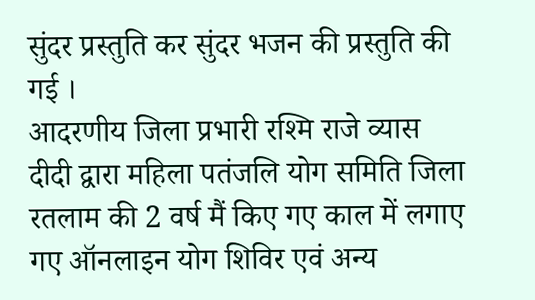सुंदर प्रस्तुति कर सुंदर भजन की प्रस्तुति की गई ।
आदरणीय जिला प्रभारी रश्मि राजे व्यास दीदी द्वारा महिला पतंजलि योग समिति जिला रतलाम की 2 वर्ष मैं किए गए काल में लगाए गए ऑनलाइन योग शिविर एवं अन्य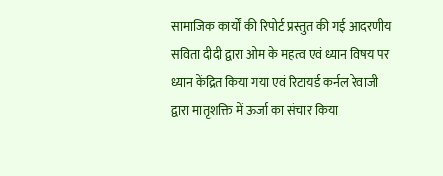सामाजिक कार्यों की रिपोर्ट प्रस्तुत की गई आदरणीय सविता दीदी द्वारा ओम के महत्व एवं ध्यान विषय पर ध्यान केंद्रित किया गया एवं रिटायर्ड कर्नल रेवाजी द्वारा मातृशक्ति में ऊर्जा का संचार किया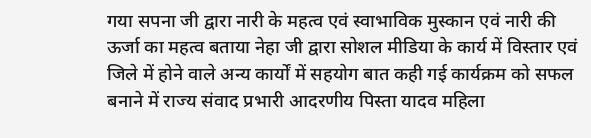गया सपना जी द्वारा नारी के महत्व एवं स्वाभाविक मुस्कान एवं नारी की ऊर्जा का महत्व बताया नेहा जी द्वारा सोशल मीडिया के कार्य में विस्तार एवं जिले में होने वाले अन्य कार्यों में सहयोग बात कही गई कार्यक्रम को सफल बनाने में राज्य संवाद प्रभारी आदरणीय पिस्ता यादव महिला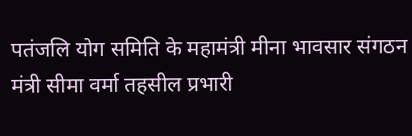पतंजलि योग समिति के महामंत्री मीना भावसार संगठन मंत्री सीमा वर्मा तहसील प्रभारी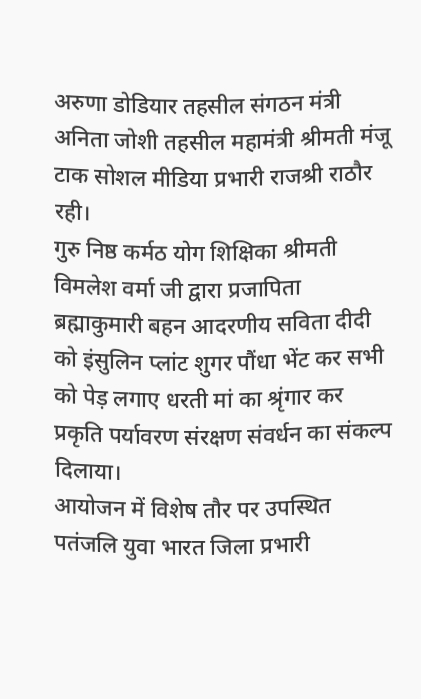अरुणा डोडियार तहसील संगठन मंत्री अनिता जोशी तहसील महामंत्री श्रीमती मंजू टाक सोशल मीडिया प्रभारी राजश्री राठौर रही।
गुरु निष्ठ कर्मठ योग शिक्षिका श्रीमती विमलेश वर्मा जी द्वारा प्रजापिता ब्रह्माकुमारी बहन आदरणीय सविता दीदी को इंसुलिन प्लांट शुगर पौंधा भेंट कर सभी को पेड़ लगाए धरती मां का श्रृंगार कर प्रकृति पर्यावरण संरक्षण संवर्धन का संकल्प दिलाया।
आयोजन में विशेष तौर पर उपस्थित पतंजलि युवा भारत जिला प्रभारी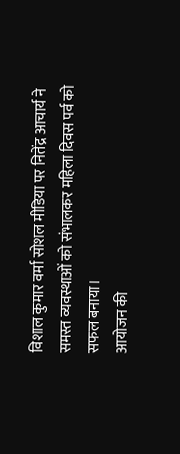विशाल कुमार वर्मा सोशल मीडिया पर नितेंद्र आचार्य ने समस्त व्यवस्थाओं को संभालकर महिला दिवस पर्व को सफल बनाया।
आयोजन की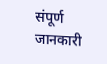संपूर्ण जानकारी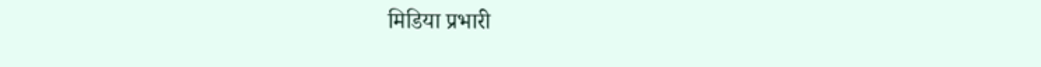मिडिया प्रभारी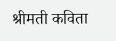श्रीमती कविता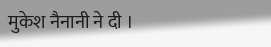मुकेश नैनानी ने दी ।